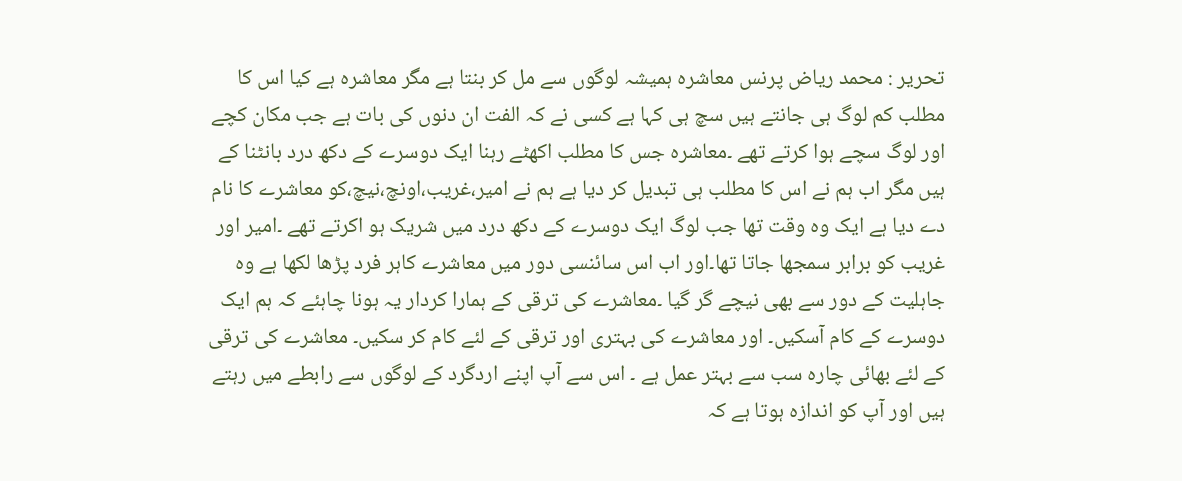تحریر : محمد ریاض پرنس معاشرہ ہمیشہ لوگوں سے مل کر بنتا ہے مگر معاشرہ ہے کیا اس کا مطلب کم لوگ ہی جانتے ہیں سچ ہی کہا ہے کسی نے کہ الفت ان دنوں کی بات ہے جب مکان کچے اور لوگ سچے ہوا کرتے تھے ۔معاشرہ جس کا مطلب اکھٹے رہنا ایک دوسرے کے دکھ درد بانٹنا کے ہیں مگر اب ہم نے اس کا مطلب ہی تبدیل کر دیا ہے ہم نے امیر،غریب،اونچ،نیچ،کو معاشرے کا نام دے دیا ہے ایک وہ وقت تھا جب لوگ ایک دوسرے کے دکھ درد میں شریک ہو اکرتے تھے ۔امیر اور غریب کو برابر سمجھا جاتا تھا۔اور اب اس سائنسی دور میں معاشرے کاہر فرد پڑھا لکھا ہے وہ جاہلیت کے دور سے بھی نیچے گر گیا ۔معاشرے کی ترقی کے ہمارا کردار یہ ہونا چاہئے کہ ہم ایک دوسرے کے کام آسکیں۔ اور معاشرے کی بہتری اور ترقی کے لئے کام کر سکیں۔ معاشرے کی ترقی کے لئے بھائی چارہ سب سے بہتر عمل ہے ۔ اس سے آپ اپنے اردگرد کے لوگوں سے رابطے میں رہتے ہیں اور آپ کو اندازہ ہوتا ہے کہ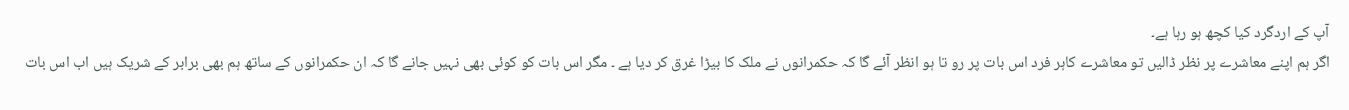آپ کے اردگرد کیا کچھ ہو رہا ہے۔
اگر ہم اپنے معاشرے پر نظر ڈالیں تو معاشرے کاہر فرد اس بات پر رو تا ہو انظر آئے گا کہ حکمرانوں نے ملک کا بیڑا غرق کر دیا ہے ۔ مگر اس بات کو کوئی بھی نہیں جانے گا کہ ان حکمرانوں کے ساتھ ہم بھی برابر کے شریک ہیں اب اس بات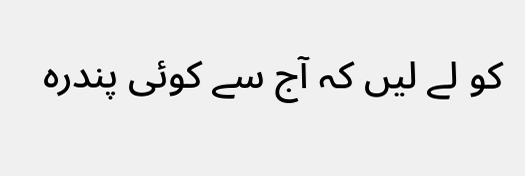کو لے لیں کہ آج سے کوئی پندرہ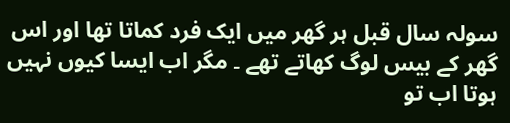سولہ سال قبل ہر گھر میں ایک فرد کماتا تھا اور اس گھر کے بیس لوگ کھاتے تھے ۔ مگر اب ایسا کیوں نہیں ہوتا اب تو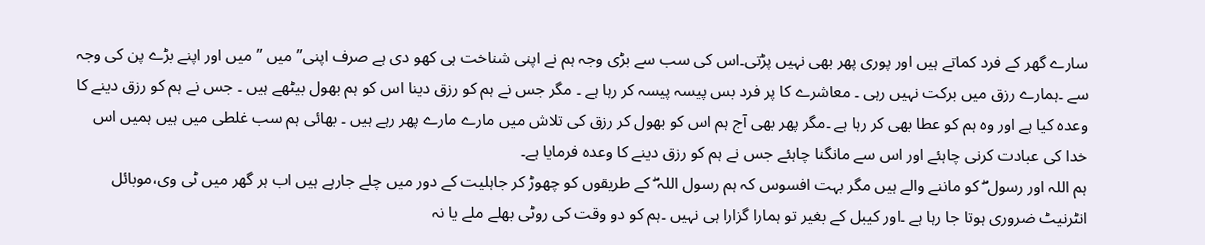سارے گھر کے فرد کماتے ہیں اور پوری پھر بھی نہیں پڑتی۔اس کی سب سے بڑی وجہ ہم نے اپنی شناخت ہی کھو دی ہے صرف اپنی” میں ”میں اور اپنے بڑے پن کی وجہ سے ۔ہمارے رزق میں برکت نہیں رہی ۔ معاشرے کا پر فرد بس پیسہ پیسہ کر رہا ہے ۔ مگر جس نے ہم کو رزق دینا اس کو ہم بھول بیٹھے ہیں ۔ جس نے ہم کو رزق دینے کا وعدہ کیا ہے اور وہ ہم کو عطا بھی کر رہا ہے ۔مگر پھر بھی آج ہم اس کو بھول کر رزق کی تلاش میں مارے مارے پھر رہے ہیں ۔ بھائی ہم سب غلطی میں ہیں ہمیں اس خدا کی عبادت کرنی چاہئے اور اس سے مانگنا چاہئے جس نے ہم کو رزق دینے کا وعدہ فرمایا ہے۔
ہم اللہ اور رسول ۖ کو ماننے والے ہیں مگر بہت افسوس کہ ہم رسول اللہ ۖ کے طریقوں کو چھوڑ کر جاہلیت کے دور میں چلے جارہے ہیں اب ہر گھر میں ٹی وی،موبائل انٹرنیٹ ضروری ہوتا جا رہا ہے ۔اور کیبل کے بغیر تو ہمارا گزارا ہی نہیں ۔ہم کو دو وقت کی روٹی بھلے ملے یا نہ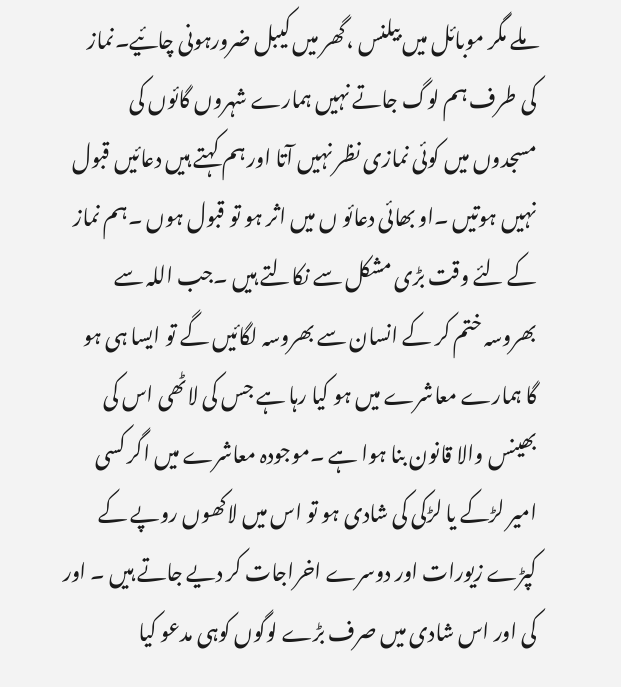ملے مگر موبائل میں بیلنس ،گھر میں کیبل ضرورہونی چائیے۔نماز کی طرف ہم لوگ جاتے نہیں ہمارے شہروں گائوں کی مسجدوں میں کوئی نمازی نظر نہیں آتا اور ہم کہتے ہیں دعائیں قبول نہیں ہوتیں ۔او بھائی دعائو ں میں اثر ہو تو قبول ہوں ۔ہم نماز کے لئے وقت بڑی مشکل سے نکالتے ہیں ۔جب اللہ سے بھروسہ ختم کر کے انسان سے بھروسہ لگائیں گے تو ایسا ہی ہو گا ہمارے معاشرے میں ہو کیا رہا ہے جس کی لاٹھی اس کی بھینس والا قانون بنا ہوا ہے ۔موجودہ معاشرے میں اگر کسی امیر لڑکے یا لڑکی کی شادی ہو تو اس میں لاکھوں روپے کے کپڑے زیورات اور دوسرے اخراجات کر دیے جاتے ہیں ۔ اور کی اور اس شادی میں صرف بڑے لوگوں کوہی مدعو کیا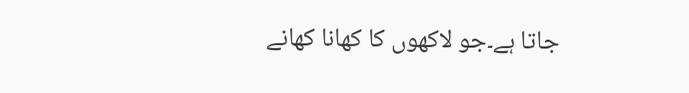جاتا ہے۔جو لاکھوں کا کھانا کھانے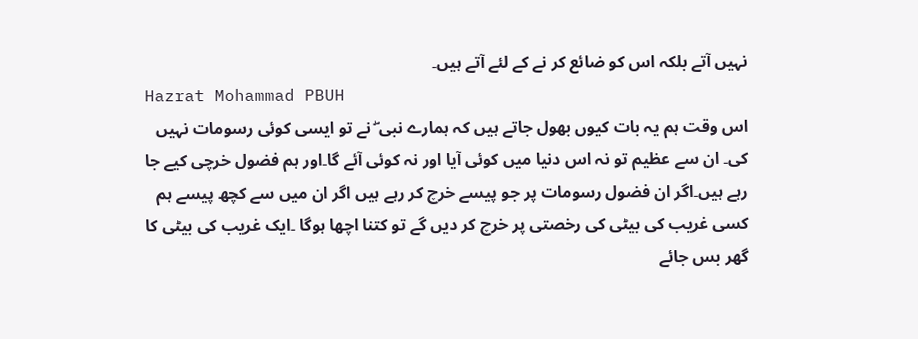نہیں آتے بلکہ اس کو ضائع کر نے کے لئے آتے ہیں۔
Hazrat Mohammad PBUH
اس وقت ہم یہ بات کیوں بھول جاتے ہیں کہ ہمارے نبی ۖ نے تو ایسی کوئی رسومات نہیں کی۔ ان سے عظیم تو نہ اس دنیا میں کوئی آیا اور نہ کوئی آئے گا۔اور ہم فضول خرچی کیے جا رہے ہیں۔اگر ان فضول رسومات پر جو پیسے خرچ کر رہے ہیں اگر ان میں سے کچھ پیسے ہم کسی غریب کی بیٹی کی رخصتی پر خرچ کر دیں گے تو کتنا اچھا ہوگا ۔ایک غریب کی بیٹی کا گھر بس جائے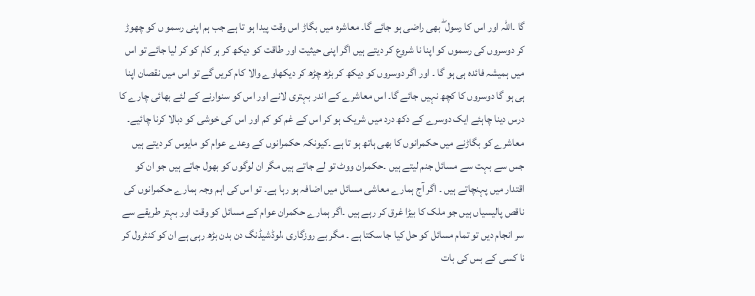گا ۔اللہ اور اس کا رسول ۖ بھی راضی ہو جائے گا۔ معاشرہ میں بگاڑ اس وقت پیدا ہو تا ہے جب ہم اپنی رسمو ں کو چھوڑ کر دوسروں کی رسموں کو اپنا نا شروع کر دیتے ہیں اگر اپنی حیثیت اور طاقت کو دیکھ کر ہر کام کو کر لیا جائے تو اس میں ہمیشہ فائدہ ہی ہو گا ۔ اور اگر دوسروں کو دیکھ کر بڑھ چڑھ کر دیکھاوے والا کام کریں گے تو اس میں نقصان اپنا ہی ہو گا دوسروں کا کچھ نہیں جائے گا۔ اس معاشرے کے اندر بہتری لانے اور اس کو سنوارنے کے لئے بھائی چارے کا درس دینا چاہئے ایک دوسرے کے دکھ درد میں شریک ہو کر اس کے غم کو کم اور اس کی خوشی کو دبالا کرنا چائیے۔
معاشرے کو بگاڑنے میں حکمرانوں کا بھی ہاتھ ہو تا ہے ۔کیونکہ حکمرانوں کے وعدے عوام کو مایوس کر دیتے ہیں جس سے بہت سے مسائل جنم لیتے ہیں ۔حکمران ووٹ تو لے جاتے ہیں مگر ان لوگوں کو بھول جاتے ہیں جو ان کو اقتدار میں پہنچاتے ہیں ۔ اگر آج ہمارے معاشی مسائل میں اضافہ ہو رہا ہے۔ تو اس کی اہم وجہ ہمارے حکمرانوں کی ناقص پالیسیاں ہیں جو ملک کا بیڑا غرق کر رہے ہیں ۔اگر ہمارے حکمران عوام کے مسائل کو وقت اور بہتر طریقے سے سر انجام دیں تو تمام مسائل کو حل کیا جا سکتا ہے ۔ مگر بے روزگاری ،لوڈشیڈنگ دن بدن بڑھ رہی ہے ان کو کنٹرول کر نا کسی کے بس کی بات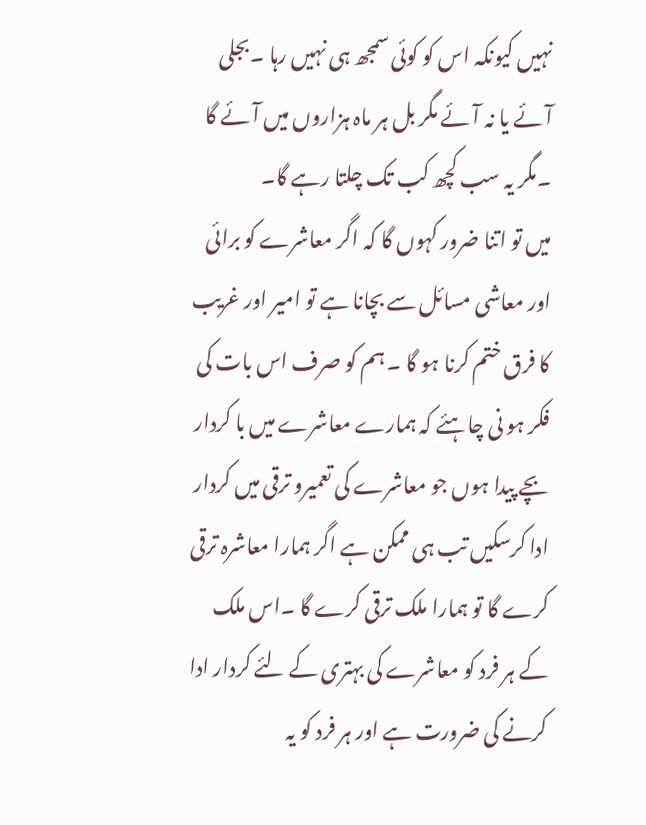نہیں کیونکہ اس کو کوئی سمجھ ہی نہیں رہا ۔بجلی آئے یا نہ آئے مگر بل ہر ماہ ہزاروں میں آئے گا ۔مگر یہ سب کچھ کب تک چلتا رہے گا۔
میں تو اتنا ضرور کہوں گا کہ اگر معاشرے کو برائی اور معاشی مسائل سے بچانا ہے تو امیر اور غریب کا فرق ختم کرنا ہو گا ۔ ہم کو صرف اس بات کی فکر ہو نی چاہئے کہ ہمارے معاشرے میں با کردار بچے پیدا ہوں جو معاشرے کی تعمیرو ترقی میں کردار ادا کرسکیں تب ہی ممکن ہے اگر ہمارا معاشرہ ترقی کرے گا تو ہمارا ملک ترقی کرے گا ۔اس ملک کے ہر فرد کو معاشرے کی بہتری کے لئے کردار ادا کرنے کی ضرورت ہے اور ہر فرد کو یہ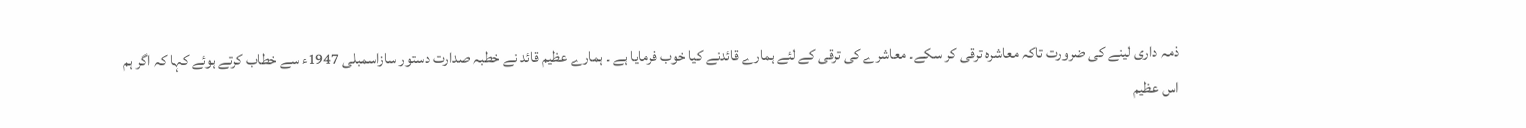ذمہ داری لینے کی ضرورت تاکہ معاشرہ ترقی کر سکے۔ معاشرے کی ترقی کے لئے ہمارے قائدنے کیا خوب فرمایا ہے ۔ ہمارے عظیم قائد نے خطبہ صدارت دستور سازاسمبلی 1947ء سے خطاب کرتے ہوئے کہا کہ اگر ہم اس عظیم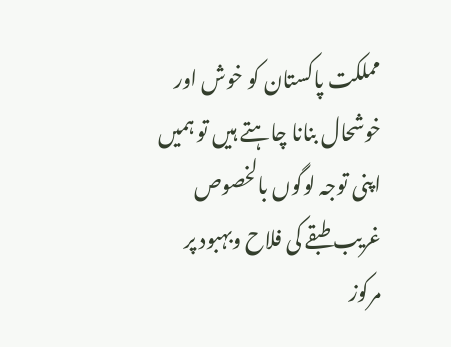مملکت پاکستان کو خوش اور خوشحال بنانا چاہتے ہیں تو ہمیں اپنی توجہ لوگوں بالخصوص غریب طبقے کی فلاح وبہبود پر مرکوز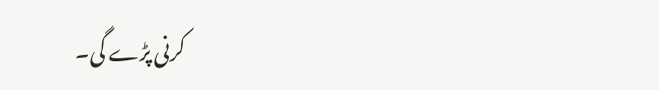کرنی پڑے گی۔